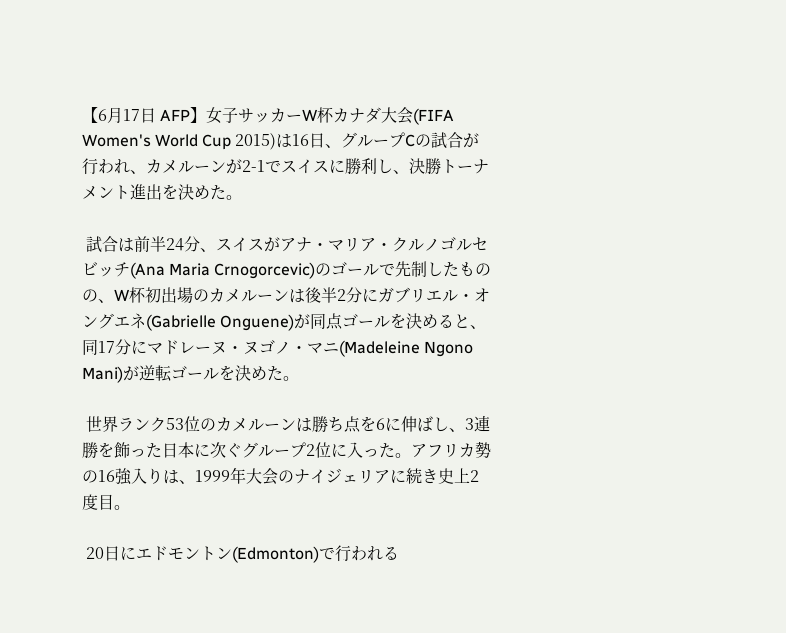【6月17日 AFP】女子サッカーW杯カナダ大会(FIFA Women's World Cup 2015)は16日、グループCの試合が行われ、カメルーンが2-1でスイスに勝利し、決勝トーナメント進出を決めた。

 試合は前半24分、スイスがアナ・マリア・クルノゴルセビッチ(Ana Maria Crnogorcevic)のゴールで先制したものの、W杯初出場のカメルーンは後半2分にガブリエル・オングエネ(Gabrielle Onguene)が同点ゴールを決めると、同17分にマドレーヌ・ヌゴノ・マニ(Madeleine Ngono Mani)が逆転ゴールを決めた。

 世界ランク53位のカメルーンは勝ち点を6に伸ばし、3連勝を飾った日本に次ぐグループ2位に入った。アフリカ勢の16強入りは、1999年大会のナイジェリアに続き史上2度目。

 20日にエドモントン(Edmonton)で行われる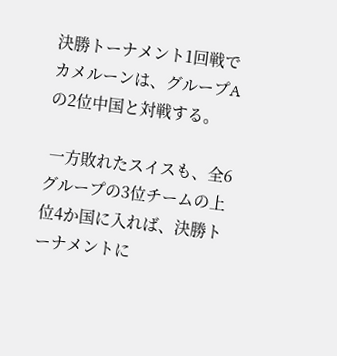決勝トーナメント1回戦でカメルーンは、グループAの2位中国と対戦する。

 一方敗れたスイスも、全6グループの3位チームの上位4か国に入れば、決勝トーナメントに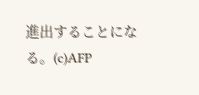進出することになる。(c)AFP